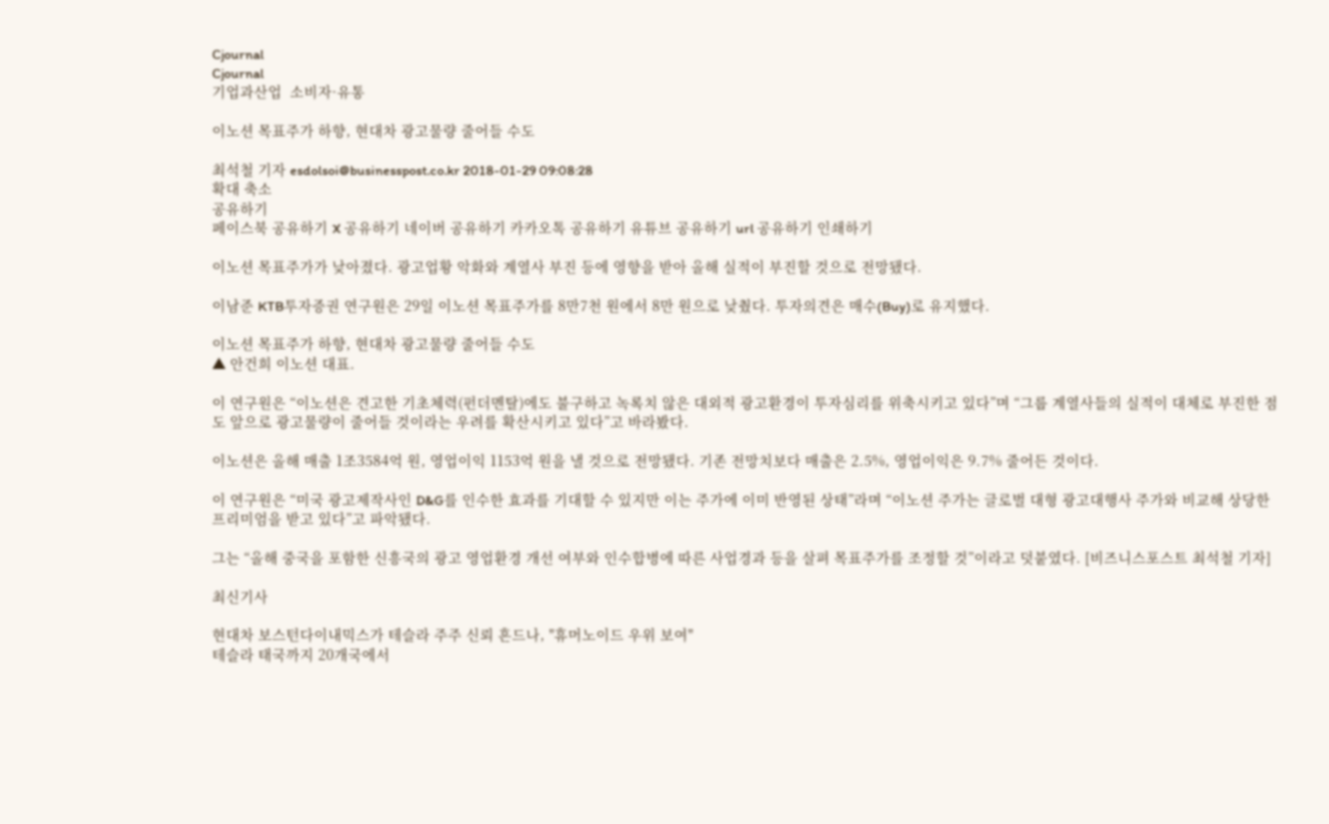Cjournal
Cjournal
기업과산업  소비자·유통

이노션 목표주가 하향, 현대차 광고물량 줄어들 수도

최석철 기자 esdolsoi@businesspost.co.kr 2018-01-29 09:08:28
확대 축소
공유하기
페이스북 공유하기 X 공유하기 네이버 공유하기 카카오톡 공유하기 유튜브 공유하기 url 공유하기 인쇄하기

이노션 목표주가가 낮아졌다. 광고업황 악화와 계열사 부진 등에 영향을 받아 올해 실적이 부진할 것으로 전망됐다.

이남준 KTB투자증권 연구원은 29일 이노션 목표주가를 8만7천 원에서 8만 원으로 낮췄다. 투자의견은 매수(Buy)로 유지했다.

이노션 목표주가 하향, 현대차 광고물량 줄어들 수도
▲ 안건희 이노션 대표.

이 연구원은 “이노션은 견고한 기초체력(펀더멘탈)에도 불구하고 녹록치 않은 대외적 광고환경이 투자심리를 위축시키고 있다”며 “그룹 계열사들의 실적이 대체로 부진한 점도 앞으로 광고물량이 줄어들 것이라는 우려를 확산시키고 있다”고 바라봤다.

이노션은 올해 매출 1조3584억 원, 영업이익 1153억 원을 낼 것으로 전망됐다. 기존 전망치보다 매출은 2.5%, 영업이익은 9.7% 줄어든 것이다.

이 연구원은 “미국 광고제작사인 D&G를 인수한 효과를 기대할 수 있지만 이는 주가에 이미 반영된 상태”라며 “이노션 주가는 글로벌 대형 광고대행사 주가와 비교해 상당한 프리미엄을 받고 있다”고 파악됐다.

그는 “올해 중국을 포함한 신흥국의 광고 영업환경 개선 여부와 인수합병에 따른 사업경과 등을 살펴 목표주가를 조정할 것”이라고 덧붙였다. [비즈니스포스트 최석철 기자]

최신기사

현대차 보스턴다이내믹스가 테슬라 주주 신뢰 흔드나, "휴머노이드 우위 보여"
테슬라 태국까지 20개국에서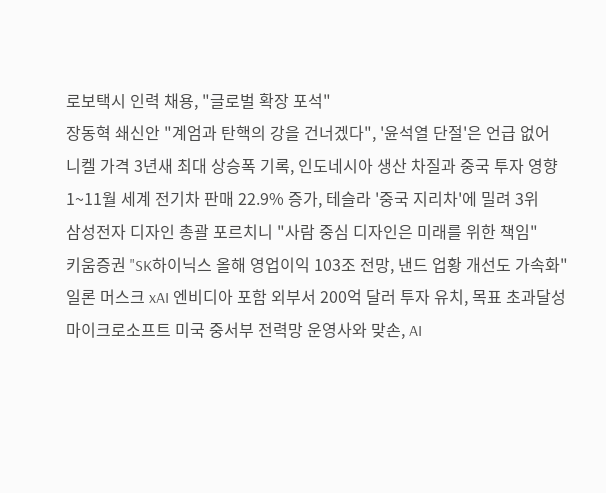로보택시 인력 채용, "글로벌 확장 포석"
장동혁 쇄신안 "계엄과 탄핵의 강을 건너겠다", '윤석열 단절'은 언급 없어
니켈 가격 3년새 최대 상승폭 기록, 인도네시아 생산 차질과 중국 투자 영향
1~11월 세계 전기차 판매 22.9% 증가, 테슬라 '중국 지리차'에 밀려 3위
삼성전자 디자인 총괄 포르치니 "사람 중심 디자인은 미래를 위한 책임"
키움증권 "SK하이닉스 올해 영업이익 103조 전망, 낸드 업황 개선도 가속화"
일론 머스크 xAI 엔비디아 포함 외부서 200억 달러 투자 유치, 목표 초과달성
마이크로소프트 미국 중서부 전력망 운영사와 맞손, AI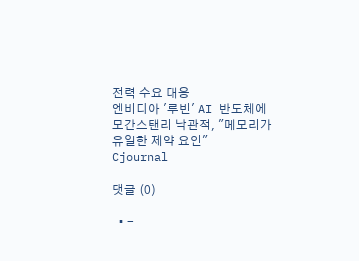전력 수요 대응
엔비디아 '루빈' AI 반도체에 모간스탠리 낙관적, "메모리가 유일한 제약 요인"
Cjournal

댓글 (0)

  • -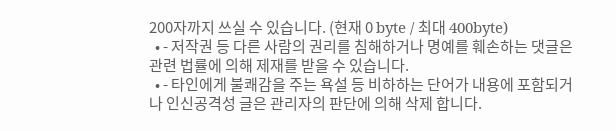200자까지 쓰실 수 있습니다. (현재 0 byte / 최대 400byte)
  • - 저작권 등 다른 사람의 권리를 침해하거나 명예를 훼손하는 댓글은 관련 법률에 의해 제재를 받을 수 있습니다.
  • - 타인에게 불쾌감을 주는 욕설 등 비하하는 단어가 내용에 포함되거나 인신공격성 글은 관리자의 판단에 의해 삭제 합니다.